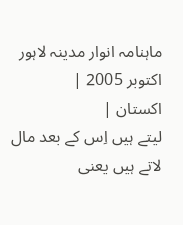ماہنامہ انوار مدینہ لاہور اکتوبر 2005 |
اكستان |
لیتے ہیں اِس کے بعد مال لاتے ہیں یعنی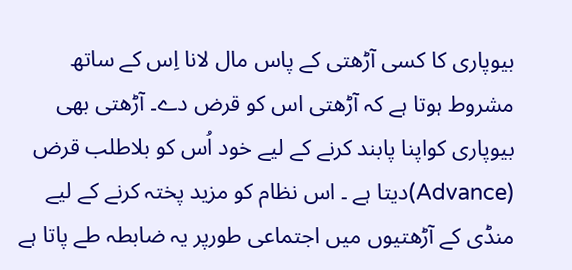بیوپاری کا کسی آڑھتی کے پاس مال لانا اِس کے ساتھ مشروط ہوتا ہے کہ آڑھتی اس کو قرض دے۔ آڑھتی بھی بیوپاری کواپنا پابند کرنے کے لیے خود اُس کو بلاطلب قرض (Advance)دیتا ہے ۔ اس نظام کو مزید پختہ کرنے کے لیے منڈی کے آڑھتیوں میں اجتماعی طورپر یہ ضابطہ طے پاتا ہے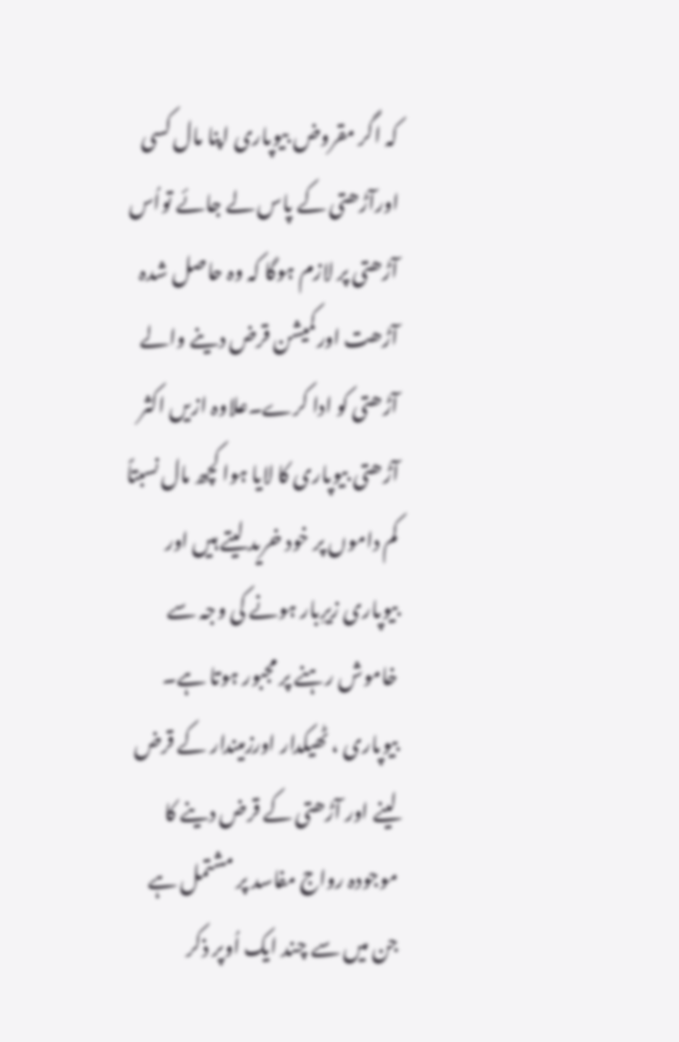کہ اگر مقروض بیوپاری اپنا مال کسی اورآڑھتی کے پاس لے جائے تواُس آڑھتی پر لازم ہوگا کہ وہ حاصل شدہ آڑھت اورکمیشن قرض دینے والے آڑھتی کو ادا کرے۔علاوہ ازیں اکثر آڑھتی بیوپاری کا لایا ہوا کچھ مال نسبتاً کم داموں پر خود خرید لیتے ہیں اور بیوپاری زیرِبار ہونے کی وجہ سے خاموش رہنے پر مجبور ہوتا ہے۔ بیوپاری ، ٹھیکدار اورزمیندار کے قرض لینے اور آڑھتی کے قرض دینے کا موجودہ رواج مفاسد پر مشتمل ہے جن میں سے چند ایک اُوپر ذکر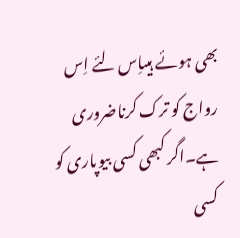بھی ہوئے ہیںاِس لئے اِس رواج کو ترک کرناضروری ہے۔اگر کبھی کسی بیوپاری کو کسی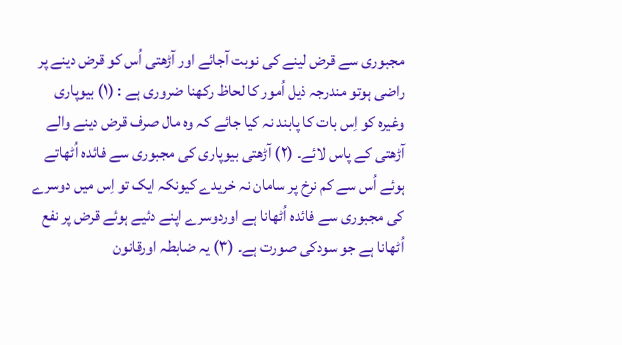مجبوری سے قرض لینے کی نوبت آجائے اور آڑھتی اُس کو قرض دینے پر راضی ہوتو مندرجہ ذیل اُمور کا لحاظ رکھنا ضروری ہے : (١) بیوپاری وغیرہ کو اِس بات کا پابند نہ کیا جائے کہ وہ مال صرف قرض دینے والے آڑھتی کے پاس لائے۔ (٢) آڑھتی بیوپاری کی مجبوری سے فائدہ اُٹھاتے ہوئے اُس سے کم نرخ پر سامان نہ خریدے کیونکہ ایک تو اِس میں دوسرے کی مجبوری سے فائدہ اُٹھانا ہے اوردوسرے اپنے دئیے ہوئے قرض پر نفع اُٹھانا ہے جو سودکی صورت ہے۔ (٣) یہ ضابطہ اورقانون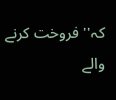کہ'' فروخت کرنے والے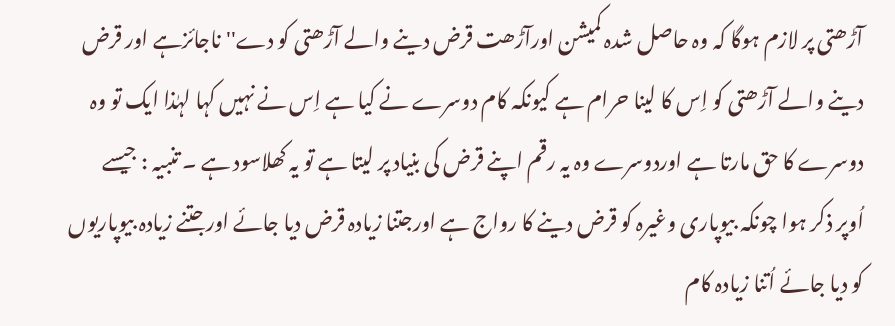آڑھتی پر لازم ہوگا کہ وہ حاصل شدہ کمیشن اورآڑھت قرض دینے والے آڑھتی کو دے''ناجائزہے اور قرض دینے والے آڑھتی کو اِس کا لینا حرام ہے کیونکہ کام دوسرے نے کیا ہے اِس نے نہیں کہا لہٰذا ایک تو وہ دوسرے کا حق مارتا ہے اوردوسرے وہ یہ رقم اپنے قرض کی بنیاد پر لیتا ہے تو یہ کھلاسود ہے ۔ تنبیہ : جیسے اُوپر ذکر ہوا چونکہ بیوپاری وغیرہ کو قرض دینے کا رواج ہے اورجتنا زیادہ قرض دیا جائے اورجتنے زیادہ بیوپاریوں کو دیا جائے اُتنا زیادہ کام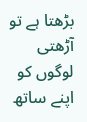بڑھتا ہے تو آڑھتی لوگوں کو اپنے ساتھ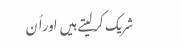شریک کرلیتے ہیں اوراُن